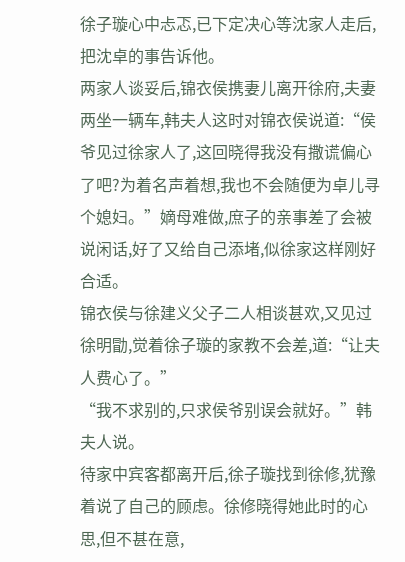徐子璇心中忐忑,已下定决心等沈家人走后,把沈卓的事告诉他。
两家人谈妥后,锦衣侯携妻儿离开徐府,夫妻两坐一辆车,韩夫人这时对锦衣侯说道:“侯爷见过徐家人了,这回晓得我没有撒谎偏心了吧?为着名声着想,我也不会随便为卓儿寻个媳妇。”嫡母难做,庶子的亲事差了会被说闲话,好了又给自己添堵,似徐家这样刚好合适。
锦衣侯与徐建义父子二人相谈甚欢,又见过徐明勖,觉着徐子璇的家教不会差,道:“让夫人费心了。”
“我不求别的,只求侯爷别误会就好。”韩夫人说。
待家中宾客都离开后,徐子璇找到徐修,犹豫着说了自己的顾虑。徐修晓得她此时的心思,但不甚在意,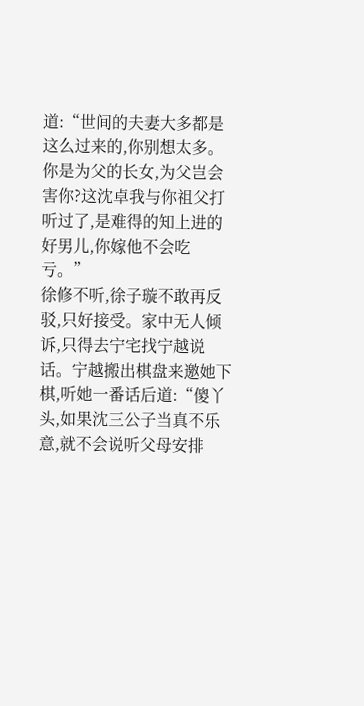道:“世间的夫妻大多都是这么过来的,你别想太多。你是为父的长女,为父岂会害你?这沈卓我与你祖父打听过了,是难得的知上进的好男儿,你嫁他不会吃亏。”
徐修不听,徐子璇不敢再反驳,只好接受。家中无人倾诉,只得去宁宅找宁越说话。宁越搬出棋盘来邀她下棋,听她一番话后道:“傻丫头,如果沈三公子当真不乐意,就不会说听父母安排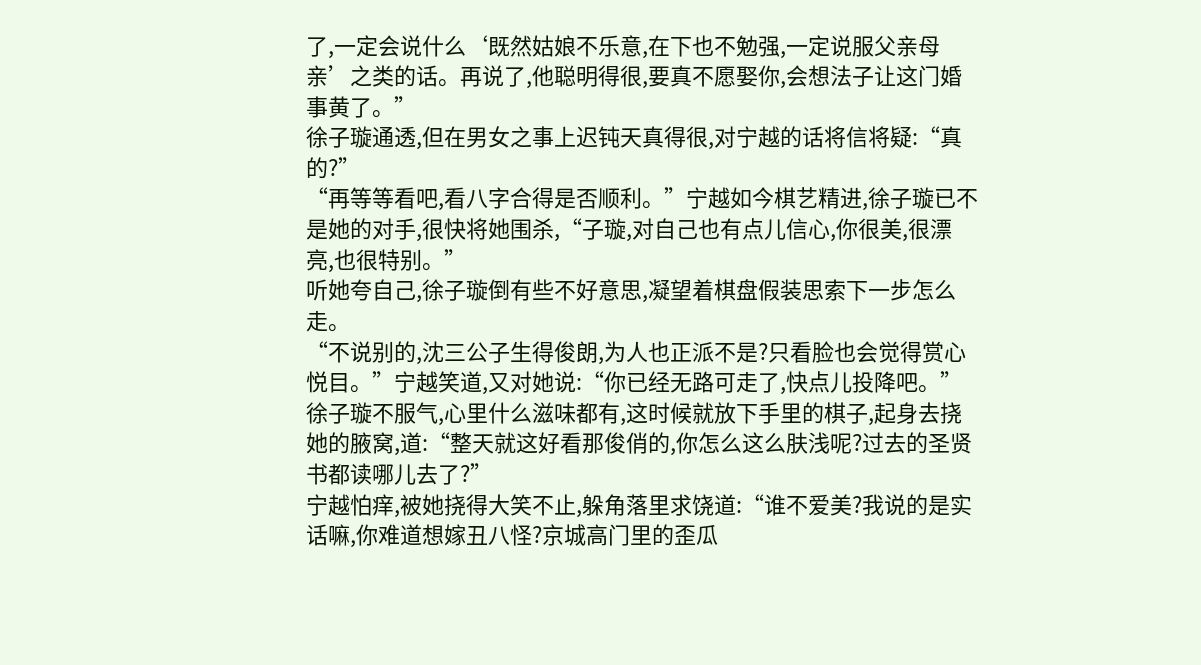了,一定会说什么‘既然姑娘不乐意,在下也不勉强,一定说服父亲母亲’之类的话。再说了,他聪明得很,要真不愿娶你,会想法子让这门婚事黄了。”
徐子璇通透,但在男女之事上迟钝天真得很,对宁越的话将信将疑:“真的?”
“再等等看吧,看八字合得是否顺利。”宁越如今棋艺精进,徐子璇已不是她的对手,很快将她围杀,“子璇,对自己也有点儿信心,你很美,很漂亮,也很特别。”
听她夸自己,徐子璇倒有些不好意思,凝望着棋盘假装思索下一步怎么走。
“不说别的,沈三公子生得俊朗,为人也正派不是?只看脸也会觉得赏心悦目。”宁越笑道,又对她说:“你已经无路可走了,快点儿投降吧。”
徐子璇不服气,心里什么滋味都有,这时候就放下手里的棋子,起身去挠她的腋窝,道:“整天就这好看那俊俏的,你怎么这么肤浅呢?过去的圣贤书都读哪儿去了?”
宁越怕痒,被她挠得大笑不止,躲角落里求饶道:“谁不爱美?我说的是实话嘛,你难道想嫁丑八怪?京城高门里的歪瓜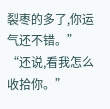裂枣的多了,你运气还不错。”
“还说,看我怎么收拾你。”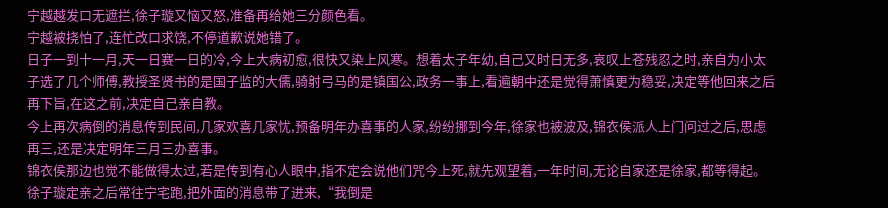宁越越发口无遮拦,徐子璇又恼又怒,准备再给她三分颜色看。
宁越被挠怕了,连忙改口求饶,不停道歉说她错了。
日子一到十一月,天一日赛一日的冷,今上大病初愈,很快又染上风寒。想着太子年幼,自己又时日无多,哀叹上苍残忍之时,亲自为小太子选了几个师傅,教授圣贤书的是国子监的大儒,骑射弓马的是镇国公,政务一事上,看遍朝中还是觉得萧慎更为稳妥,决定等他回来之后再下旨,在这之前,决定自己亲自教。
今上再次病倒的消息传到民间,几家欢喜几家忧,预备明年办喜事的人家,纷纷挪到今年,徐家也被波及,锦衣侯派人上门问过之后,思虑再三,还是决定明年三月三办喜事。
锦衣侯那边也觉不能做得太过,若是传到有心人眼中,指不定会说他们咒今上死,就先观望着,一年时间,无论自家还是徐家,都等得起。
徐子璇定亲之后常往宁宅跑,把外面的消息带了进来,“我倒是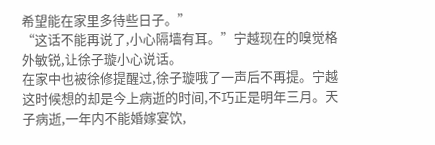希望能在家里多待些日子。”
“这话不能再说了,小心隔墙有耳。”宁越现在的嗅觉格外敏锐,让徐子璇小心说话。
在家中也被徐修提醒过,徐子璇哦了一声后不再提。宁越这时候想的却是今上病逝的时间,不巧正是明年三月。天子病逝,一年内不能婚嫁宴饮,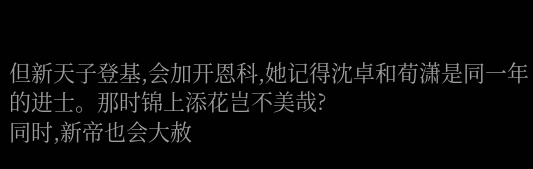但新天子登基,会加开恩科,她记得沈卓和荀潇是同一年的进士。那时锦上添花岂不美哉?
同时,新帝也会大赦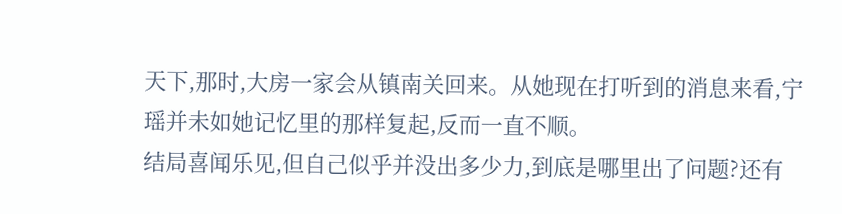天下,那时,大房一家会从镇南关回来。从她现在打听到的消息来看,宁瑶并未如她记忆里的那样复起,反而一直不顺。
结局喜闻乐见,但自己似乎并没出多少力,到底是哪里出了问题?还有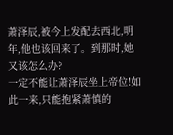萧泽辰,被今上发配去西北,明年,他也该回来了。到那时,她又该怎么办?
一定不能让萧泽辰坐上帝位!如此一来,只能抱紧萧慎的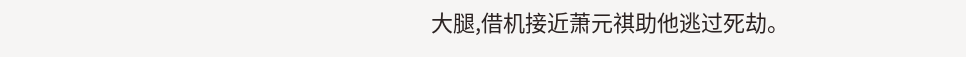大腿,借机接近萧元祺助他逃过死劫。